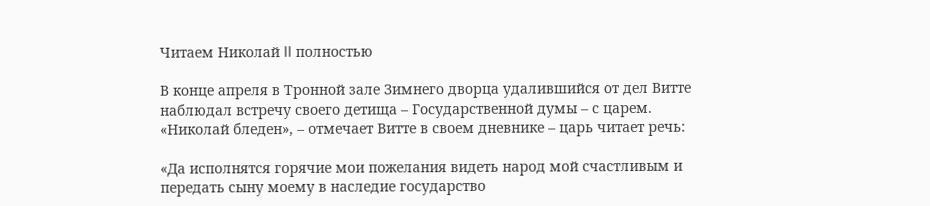Читаем Николай II полностью

В конце апреля в Тронной зале Зимнего дворца удалившийся от дел Витте наблюдал встречу своего детища – Государственной думы – с царем. «Николай бледен», – отмечает Витте в своем дневнике – царь читает речь:

«Да исполнятся горячие мои пожелания видеть народ мой счастливым и передать сыну моему в наследие государство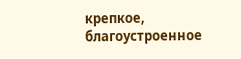крепкое, благоустроенное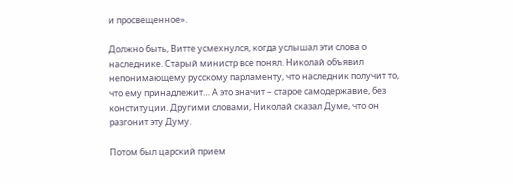и просвещенное».

Должно быть, Витте усмехнулся, когда услышал эти слова о наследнике. Старый министр все понял. Николай объявил непонимающему русскому парламенту, что наследник получит то, что ему принадлежит… А это значит – старое самодержавие, без конституции. Другими словами, Николай сказал Думе, что он разгонит эту Думу.

Потом был царский прием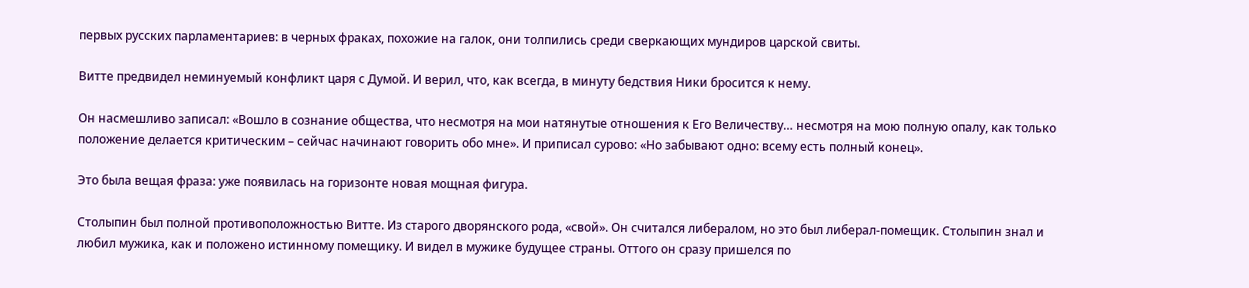первых русских парламентариев: в черных фраках, похожие на галок, они толпились среди сверкающих мундиров царской свиты.

Витте предвидел неминуемый конфликт царя с Думой. И верил, что, как всегда, в минуту бедствия Ники бросится к нему.

Он насмешливо записал: «Вошло в сознание общества, что несмотря на мои натянутые отношения к Его Величеству… несмотря на мою полную опалу, как только положение делается критическим – сейчас начинают говорить обо мне». И приписал сурово: «Но забывают одно: всему есть полный конец».

Это была вещая фраза: уже появилась на горизонте новая мощная фигура.

Столыпин был полной противоположностью Витте. Из старого дворянского рода, «свой». Он считался либералом, но это был либерал-помещик. Столыпин знал и любил мужика, как и положено истинному помещику. И видел в мужике будущее страны. Оттого он сразу пришелся по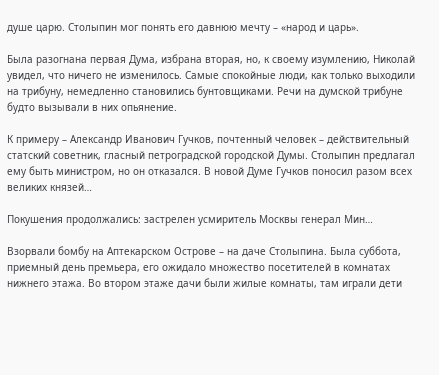душе царю. Столыпин мог понять его давнюю мечту – «народ и царь».

Была разогнана первая Дума, избрана вторая, но, к своему изумлению, Николай увидел, что ничего не изменилось. Самые спокойные люди, как только выходили на трибуну, немедленно становились бунтовщиками. Речи на думской трибуне будто вызывали в них опьянение.

К примеру – Александр Иванович Гучков, почтенный человек – действительный статский советник, гласный петроградской городской Думы. Столыпин предлагал ему быть министром, но он отказался. В новой Думе Гучков поносил разом всех великих князей…

Покушения продолжались: застрелен усмиритель Москвы генерал Мин…

Взорвали бомбу на Аптекарском Острове – на даче Столыпина. Была суббота, приемный день премьера, его ожидало множество посетителей в комнатах нижнего этажа. Во втором этаже дачи были жилые комнаты, там играли дети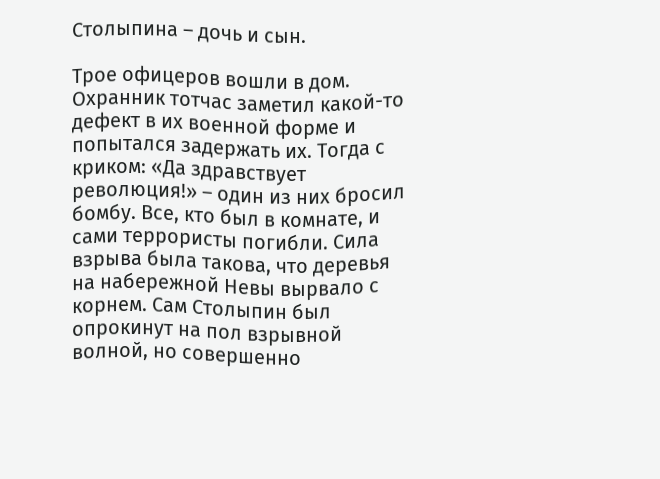Столыпина – дочь и сын.

Трое офицеров вошли в дом. Охранник тотчас заметил какой-то дефект в их военной форме и попытался задержать их. Тогда с криком: «Да здравствует революция!» – один из них бросил бомбу. Все, кто был в комнате, и сами террористы погибли. Сила взрыва была такова, что деревья на набережной Невы вырвало с корнем. Сам Столыпин был опрокинут на пол взрывной волной, но совершенно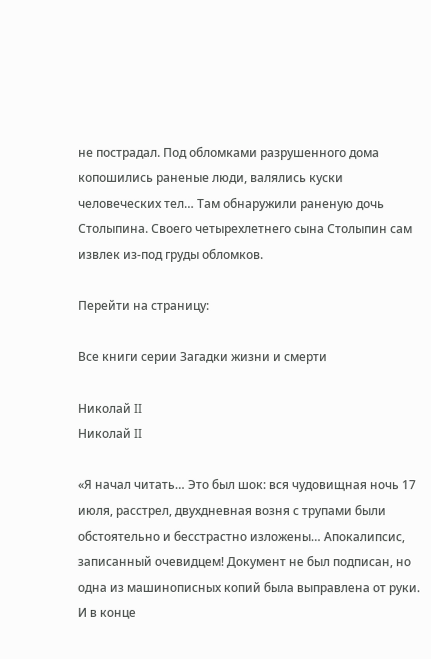не пострадал. Под обломками разрушенного дома копошились раненые люди, валялись куски человеческих тел… Там обнаружили раненую дочь Столыпина. Своего четырехлетнего сына Столыпин сам извлек из-под груды обломков.

Перейти на страницу:

Все книги серии Загадки жизни и смерти

Николай II
Николай II

«Я начал читать… Это был шок: вся чудовищная ночь 17 июля, расстрел, двухдневная возня с трупами были обстоятельно и бесстрастно изложены… Апокалипсис, записанный очевидцем! Документ не был подписан, но одна из машинописных копий была выправлена от руки. И в конце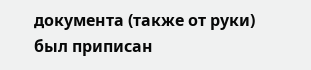документа (также от руки) был приписан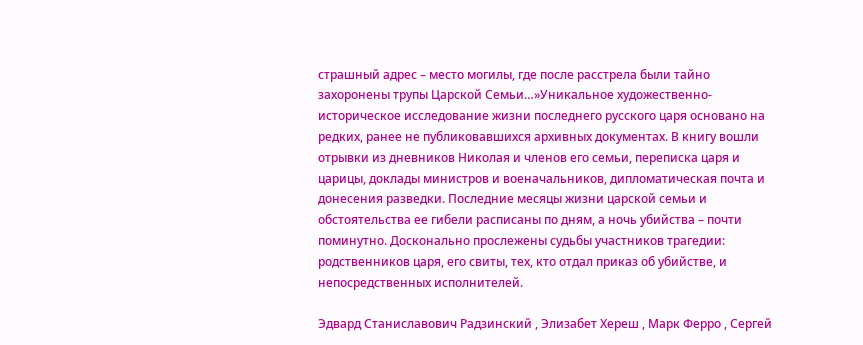страшный адрес – место могилы, где после расстрела были тайно захоронены трупы Царской Семьи…»Уникальное художественно-историческое исследование жизни последнего русского царя основано на редких, ранее не публиковавшихся архивных документах. В книгу вошли отрывки из дневников Николая и членов его семьи, переписка царя и царицы, доклады министров и военачальников, дипломатическая почта и донесения разведки. Последние месяцы жизни царской семьи и обстоятельства ее гибели расписаны по дням, а ночь убийства – почти поминутно. Досконально прослежены судьбы участников трагедии: родственников царя, его свиты, тех, кто отдал приказ об убийстве, и непосредственных исполнителей.

Эдвард Станиславович Радзинский , Элизабет Хереш , Марк Ферро , Сергей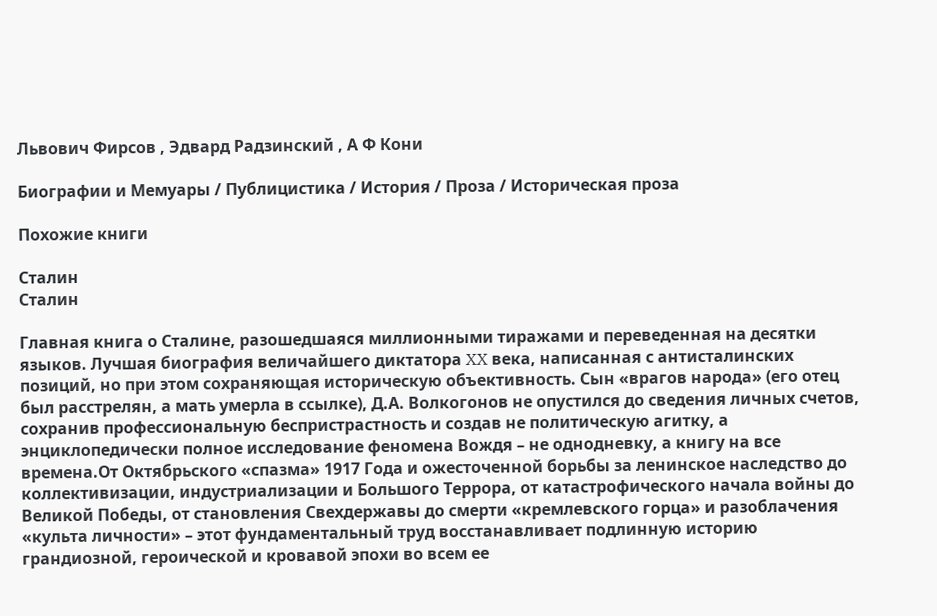Львович Фирсов , Эдвард Радзинский , А Ф Кони

Биографии и Мемуары / Публицистика / История / Проза / Историческая проза

Похожие книги

Сталин
Сталин

Главная книга о Сталине, разошедшаяся миллионными тиражами и переведенная на десятки языков. Лучшая биография величайшего диктатора XX века, написанная с антисталинских позиций, но при этом сохраняющая историческую объективность. Сын «врагов народа» (его отец был расстрелян, а мать умерла в ссылке), Д.А. Волкогонов не опустился до сведения личных счетов, сохранив профессиональную беспристрастность и создав не политическую агитку, а энциклопедически полное исследование феномена Вождя – не однодневку, а книгу на все времена.От Октябрьского «спазма» 1917 Года и ожесточенной борьбы за ленинское наследство до коллективизации, индустриализации и Большого Террора, от катастрофического начала войны до Великой Победы, от становления Свехдержавы до смерти «кремлевского горца» и разоблачения «культа личности» – этот фундаментальный труд восстанавливает подлинную историю грандиозной, героической и кровавой эпохи во всем ее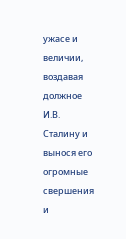ужасе и величии, воздавая должное И.В. Сталину и вынося его огромные свершения и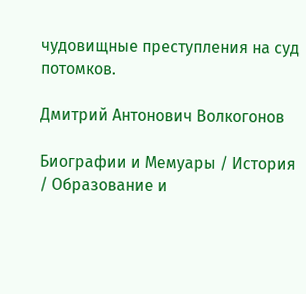чудовищные преступления на суд потомков.

Дмитрий Антонович Волкогонов

Биографии и Мемуары / История / Образование и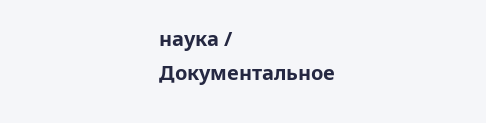наука / Документальное